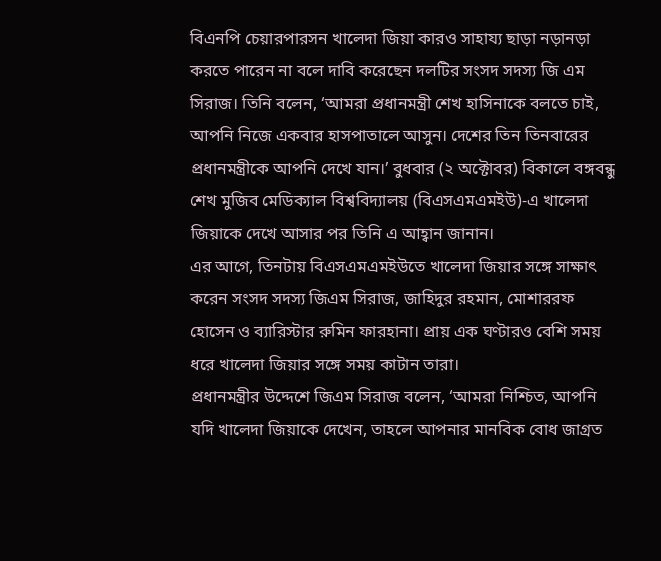বিএনপি চেয়ারপারসন খালেদা জিয়া কারও সাহায্য ছাড়া নড়ানড়া করতে পারেন না বলে দাবি করেছেন দলটির সংসদ সদস্য জি এম সিরাজ। তিনি বলেন, ‘আমরা প্রধানমন্ত্রী শেখ হাসিনাকে বলতে চাই, আপনি নিজে একবার হাসপাতালে আসুন। দেশের তিন তিনবারের প্রধানমন্ত্রীকে আপনি দেখে যান।’ বুধবার (২ অক্টোবর) বিকালে বঙ্গবন্ধু শেখ মুজিব মেডিক্যাল বিশ্ববিদ্যালয় (বিএসএমএমইউ)-এ খালেদা জিয়াকে দেখে আসার পর তিনি এ আহ্বান জানান।
এর আগে, তিনটায় বিএসএমএমইউতে খালেদা জিয়ার সঙ্গে সাক্ষাৎ করেন সংসদ সদস্য জিএম সিরাজ, জাহিদুর রহমান, মোশাররফ হোসেন ও ব্যারিস্টার রুমিন ফারহানা। প্রায় এক ঘণ্টারও বেশি সময় ধরে খালেদা জিয়ার সঙ্গে সময় কাটান তারা।
প্রধানমন্ত্রীর উদ্দেশে জিএম সিরাজ বলেন, ‘আমরা নিশ্চিত, আপনি যদি খালেদা জিয়াকে দেখেন, তাহলে আপনার মানবিক বোধ জাগ্রত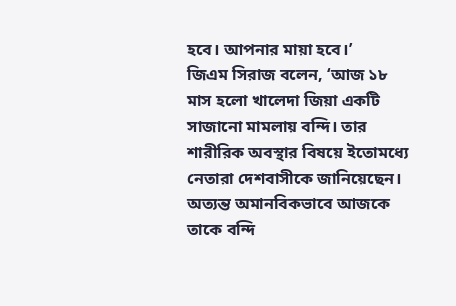হবে। আপনার মায়া হবে।’
জিএম সিরাজ বলেন, ‘আজ ১৮ মাস হলো খালেদা জিয়া একটি সাজানো মামলায় বন্দি। তার শারীরিক অবস্থার বিষয়ে ইতোমধ্যে নেতারা দেশবাসীকে জানিয়েছেন। অত্যন্ত অমানবিকভাবে আজকে তাকে বন্দি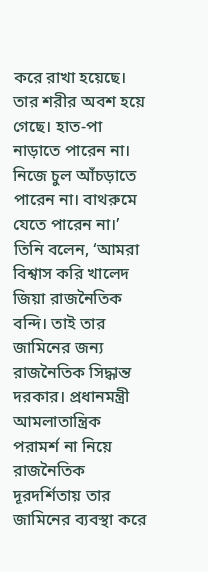করে রাখা হয়েছে। তার শরীর অবশ হয়ে গেছে। হাত-পা নাড়াতে পারেন না। নিজে চুল আঁচড়াতে পারেন না। বাথরুমে যেতে পারেন না।’ তিনি বলেন, ‘আমরা বিশ্বাস করি খালেদ জিয়া রাজনৈতিক বন্দি। তাই তার জামিনের জন্য রাজনৈতিক সিদ্ধান্ত দরকার। প্রধানমন্ত্রী আমলাতান্ত্রিক পরামর্শ না নিয়ে রাজনৈতিক দূরদর্শিতায় তার জামিনের ব্যবস্থা করে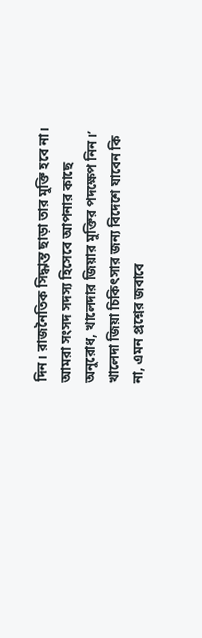দিন। রাজনৈতিক সিদ্ধান্ত ছাড়া তার মুক্তি হবে না। আমরা সংসদ সদস্য হিসেবে আপনার কাছে অনুরোধ, খালেদার জিয়ার মুক্তির পদক্ষেপ নিন।’
খালেদা জিয়া চিকিৎসার জন্য বিদেশে যাবেন কি না, এমন প্রশ্নের জবাবে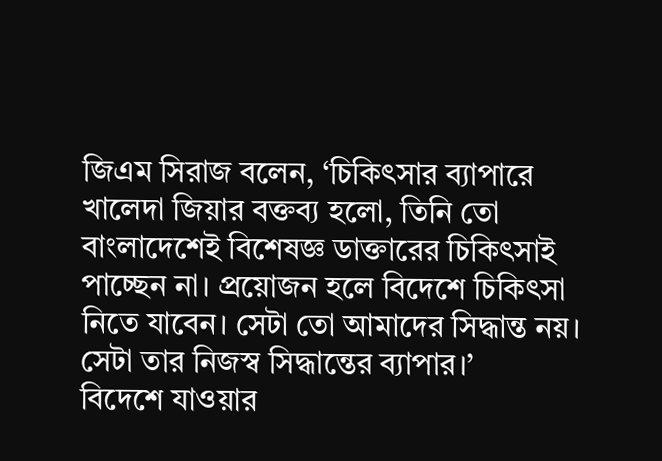জিএম সিরাজ বলেন, ‘চিকিৎসার ব্যাপারে খালেদা জিয়ার বক্তব্য হলো, তিনি তো বাংলাদেশেই বিশেষজ্ঞ ডাক্তারের চিকিৎসাই পাচ্ছেন না। প্রয়োজন হলে বিদেশে চিকিৎসা নিতে যাবেন। সেটা তো আমাদের সিদ্ধান্ত নয়। সেটা তার নিজস্ব সিদ্ধান্তের ব্যাপার।’
বিদেশে যাওয়ার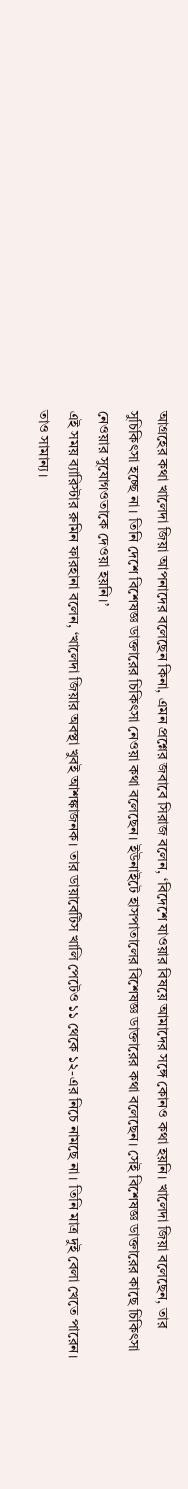আগ্রহের কথা খালেদা জিয়া আপনাদের বলেছেন কিনা, এমন প্রশ্নের জবাবে সিরাজ বলেন, ‘বিদেশে যাওয়ার বিষয়ে আমাদের সঙ্গে কোনও কথা হয়নি। খালেদা জিয়া বলেছেন, তার সুচিকিৎসা হচ্ছে না। তিনি দেশে বিশেষজ্ঞ ডাক্তারের চিকিৎসা নেওয়া কথা বলেছেন। ইউনাইটে হাসপাতালের বিশেষজ্ঞ ডাক্তারের কথা বলেছেন। সেই বিশেষজ্ঞ ডাক্তারের কাছে চিকিৎসা নেওয়ার সুযোগওতাকে দেওয়া হয়নি।’
এই সময় ব্যারিস্টার রুমিন ফারহানা বলেন, ‘খালেদা জিয়ার অবস্থা খুবই আশঙ্কাজনক। তার ডায়াবেটিস খালি পেটেও ১১ থেকে ১২-এর নিচে নামছে না। তিনি মাত্র দুই বেলা খেতে পারেন। তাও সামান্য।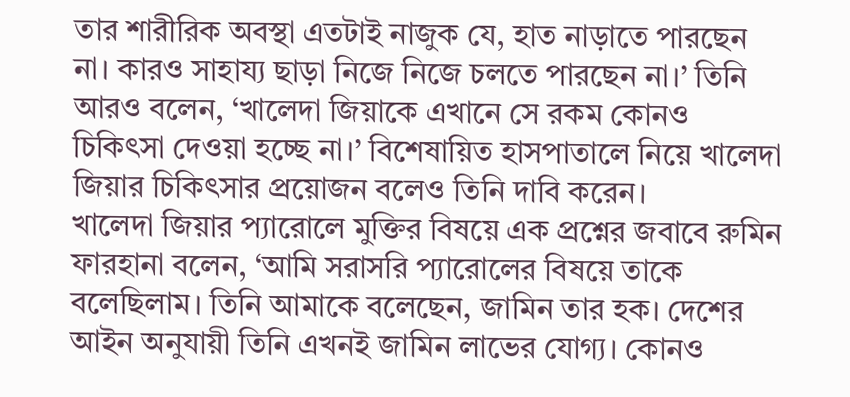তার শারীরিক অবস্থা এতটাই নাজুক যে, হাত নাড়াতে পারছেন না। কারও সাহায্য ছাড়া নিজে নিজে চলতে পারছেন না।’ তিনি আরও বলেন, ‘খালেদা জিয়াকে এখানে সে রকম কোনও চিকিৎসা দেওয়া হচ্ছে না।’ বিশেষায়িত হাসপাতালে নিয়ে খালেদা জিয়ার চিকিৎসার প্রয়োজন বলেও তিনি দাবি করেন।
খালেদা জিয়ার প্যারোলে মুক্তির বিষয়ে এক প্রশ্নের জবাবে রুমিন ফারহানা বলেন, ‘আমি সরাসরি প্যারোলের বিষয়ে তাকে বলেছিলাম। তিনি আমাকে বলেছেন, জামিন তার হক। দেশের আইন অনুযায়ী তিনি এখনই জামিন লাভের যোগ্য। কোনও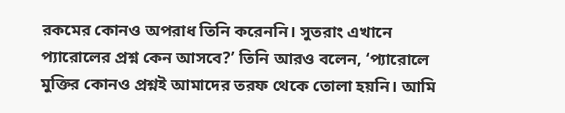রকমের কোনও অপরাধ তিনি করেননি। সুতরাং এখানে প্যারোলের প্রশ্ন কেন আসবে?’ তিনি আরও বলেন, ‘প্যারোলে মুক্তির কোনও প্রশ্নই আমাদের তরফ থেকে তোলা হয়নি। আমি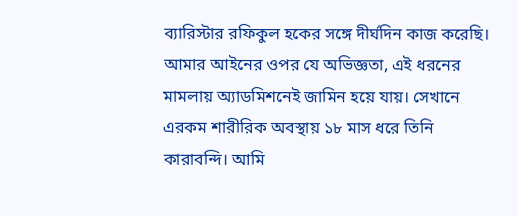ব্যারিস্টার রফিকুল হকের সঙ্গে দীর্ঘদিন কাজ করেছি। আমার আইনের ওপর যে অভিজ্ঞতা, এই ধরনের মামলায় অ্যাডমিশনেই জামিন হয়ে যায়। সেখানে এরকম শারীরিক অবস্থায় ১৮ মাস ধরে তিনি কারাবন্দি। আমি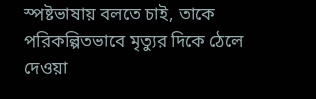স্পষ্টভাষায় বলতে চাই, তাকে পরিকল্পিতভাবে মৃত্যুর দিকে ঠেলে দেওয়া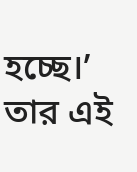হচ্ছে।’ তার এই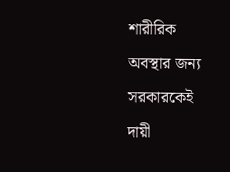শারীরিক অবস্থার জন্য সরকারকেই দায়ী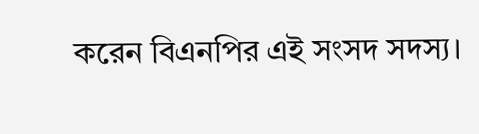করেন বিএনপির এই সংসদ সদস্য।